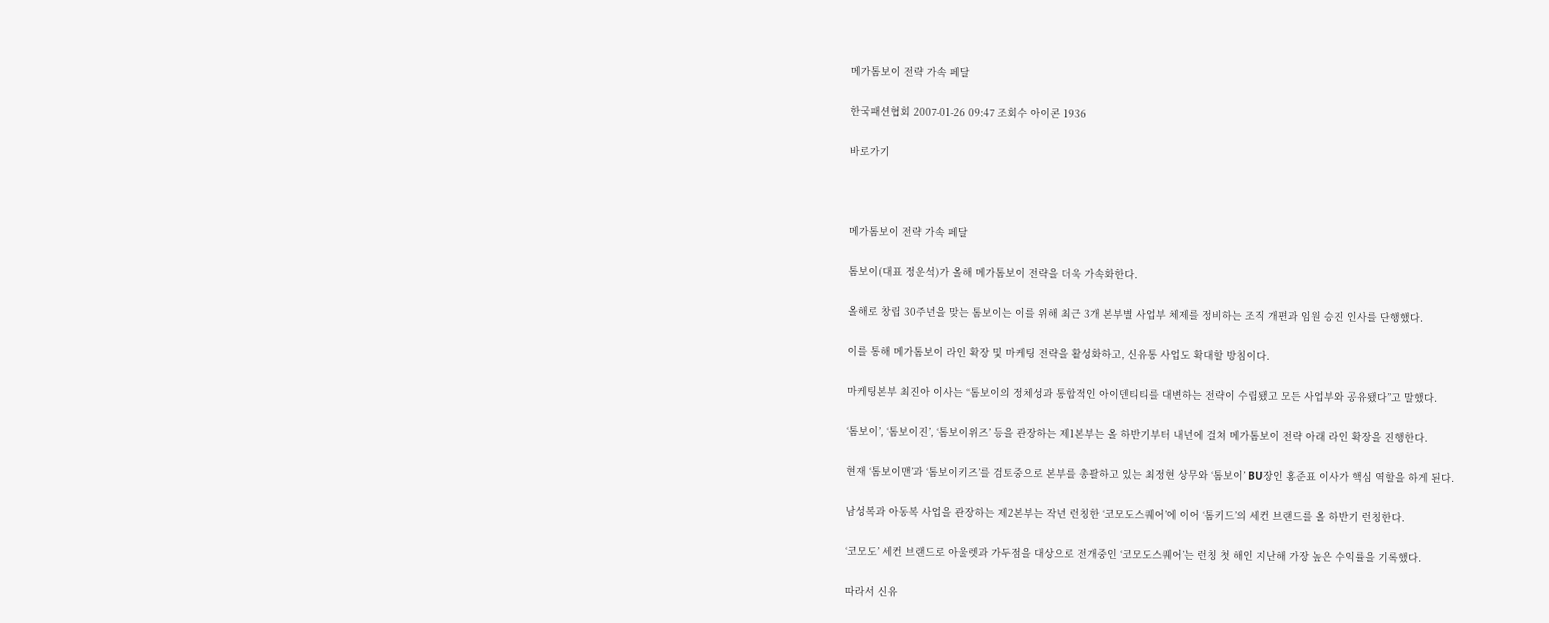메가톰보이 전략 가속 페달

한국패션협회 2007-01-26 09:47 조회수 아이콘 1936

바로가기



메가톰보이 전략 가속 페달

톰보이(대표 정운석)가 올해 메가톰보이 전략을 더욱 가속화한다.

올해로 창립 30주년을 맞는 톰보이는 이를 위해 최근 3개 본부별 사업부 체제를 정비하는 조직 개편과 임원 승진 인사를 단행했다.

이를 통해 메가톰보이 라인 확장 및 마케팅 전략을 활성화하고, 신유통 사업도 확대할 방침이다.

마케팅본부 최진아 이사는 “톰보이의 정체성과 통합적인 아이덴티티를 대변하는 전략이 수립됐고 모든 사업부와 공유됐다”고 말했다.

‘톰보이’, ‘톰보이진’, ‘톰보이위즈’ 등을 관장하는 제1본부는 올 하반기부터 내년에 걸쳐 메가톰보이 전략 아래 라인 확장을 진행한다.

현재 ‘톰보이맨’과 ‘톰보이키즈’를 검토중으로 본부를 총괄하고 있는 최정현 상무와 ‘톰보이’ BU장인 홍준표 이사가 핵심 역할을 하게 된다.

남성복과 아동복 사업을 관장하는 제2본부는 작년 런칭한 ‘코모도스퀘어’에 이어 ‘톰키드’의 세컨 브랜드를 올 하반기 런칭한다.

‘코모도’ 세컨 브랜드로 아울렛과 가두점을 대상으로 전개중인 ‘코모도스퀘어’는 런칭 첫 해인 지난해 가장 높은 수익률을 기록했다.

따라서 신유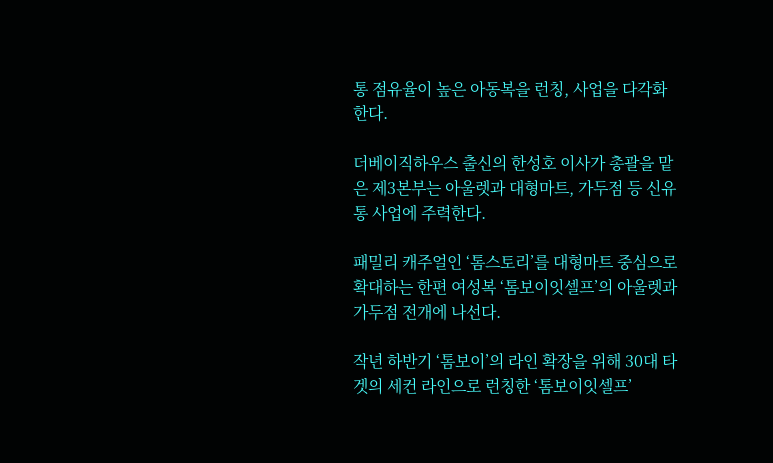통 점유율이 높은 아동복을 런칭, 사업을 다각화한다.

더베이직하우스 출신의 한성호 이사가 총괄을 맡은 제3본부는 아울렛과 대형마트, 가두점 등 신유통 사업에 주력한다.

패밀리 캐주얼인 ‘톰스토리’를 대형마트 중심으로 확대하는 한편 여성복 ‘톰보이잇셀프’의 아울렛과 가두점 전개에 나선다.

작년 하반기 ‘톰보이’의 라인 확장을 위해 30대 타겟의 세컨 라인으로 런칭한 ‘톰보이잇셀프’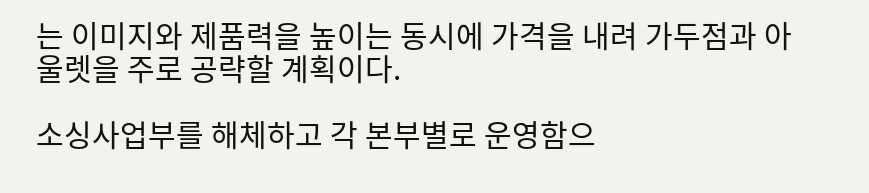는 이미지와 제품력을 높이는 동시에 가격을 내려 가두점과 아울렛을 주로 공략할 계획이다.

소싱사업부를 해체하고 각 본부별로 운영함으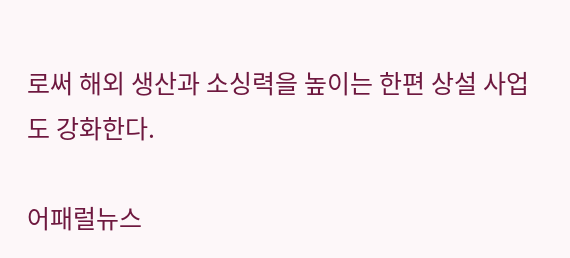로써 해외 생산과 소싱력을 높이는 한편 상설 사업도 강화한다.

어패럴뉴스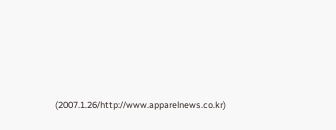(2007.1.26/http://www.apparelnews.co.kr)